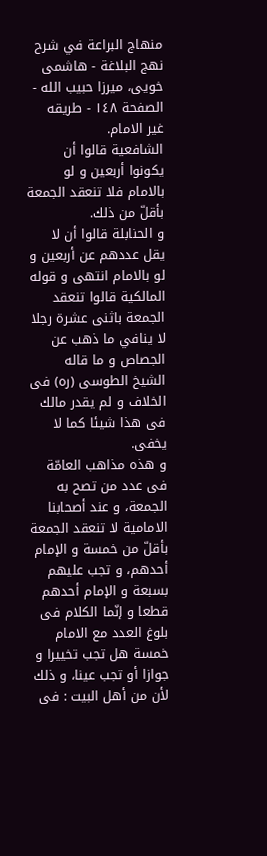منهاج البراعة في شرح نهج البلاغة - هاشمى خويى، ميرزا حبيب الله - الصفحة ١٤٨ - طريقه
غير الامام.
الشافعية قالوا أن يكونوا أربعين و لو بالامام فلا تنعقد الجمعة بأقلّ من ذلك.
و الحنابلة قالوا أن لا يقل عددهم عن أربعين و لو بالامام انتهى و قوله المالكية قالوا تنعقد الجمعة باثنى عشرة رجلا لا ينافي ما ذهب عن الجصاص و ما قاله الشيخ الطوسى (ره) فى الخلاف و لم يقدر مالك فى هذا شيئا كما لا يخفى.
و هذه مذاهب العامّة فى عدد من تصح به الجمعة، و عند أصحابنا الامامية لا تنعقد الجمعة بأقلّ من خمسة و الإمام أحدهم، و تجب عليهم بسبعة و الإمام أحدهم قطعا و إنّما الكلام فى بلوغ العدد مع الامام خمسة هل تجب تخييرا و جوازا أو تجب عينا، و ذلك لأن من أهل البيت : فى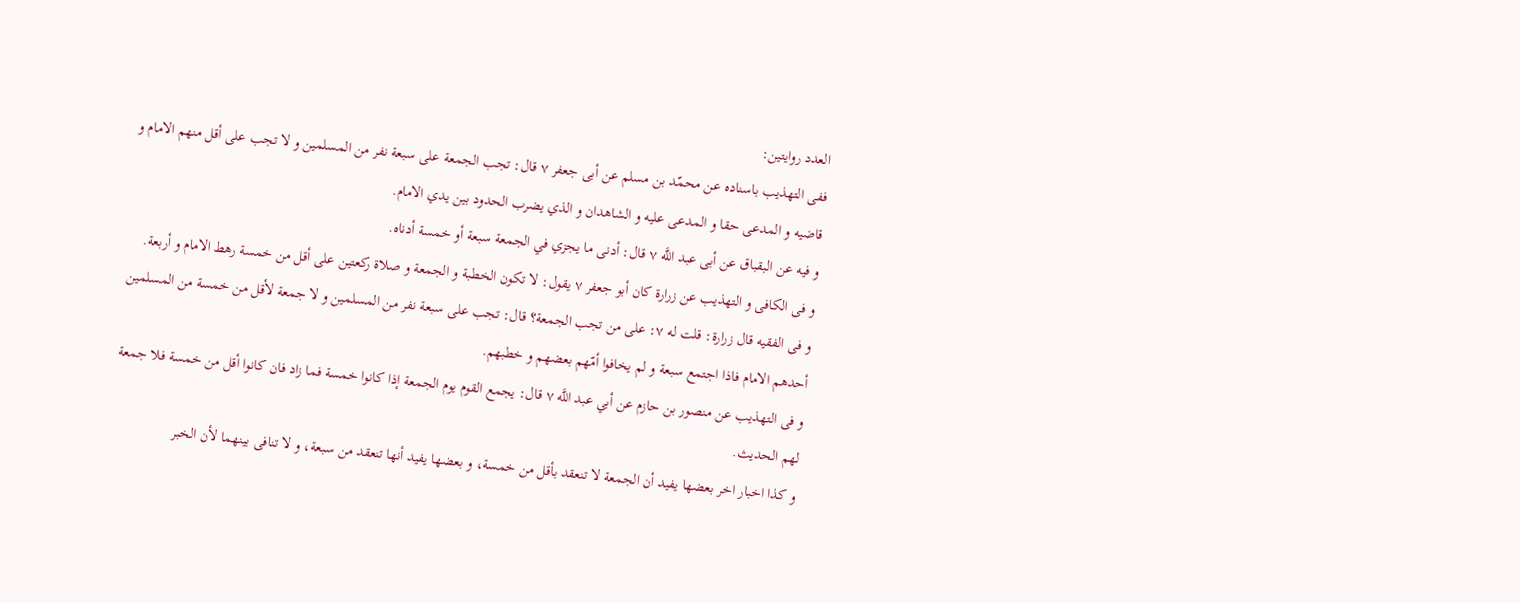العدد روايتين:
ففى التهذيب باسناده عن محمّد بن مسلم عن أبى جعفر ٧ قال: تجب الجمعة على سبعة نفر من المسلمين و لا تجب على أقل منهم الامام و قاضيه و المدعى حقا و المدعى عليه و الشاهدان و الذي يضرب الحدود بين يدي الامام.
و فيه عن البقباق عن أبى عبد اللَّه ٧ قال: أدنى ما يجزي في الجمعة سبعة أو خمسة أدناه.
و فى الكافى و التهذيب عن زرارة كان أبو جعفر ٧ يقول: لا تكون الخطبة و الجمعة و صلاة ركعتين على أقل من خمسة رهط الامام و أربعة.
و فى الفقيه قال زرارة: قلت له ٧: على من تجب الجمعة؟ قال: تجب على سبعة نفر من المسلمين و لا جمعة لأقل من خمسة من المسلمين أحدهم الامام فاذا اجتمع سبعة و لم يخافوا أمّهم بعضهم و خطبهم.
و فى التهذيب عن منصور بن حازم عن أبي عبد اللَّه ٧ قال: يجمع القوم يوم الجمعة إذا كانوا خمسة فما زاد فان كانوا أقل من خمسة فلا جمعة لهم الحديث.
و كذا اخبار اخر بعضها يفيد أن الجمعة لا تنعقد بأقل من خمسة، و بعضها يفيد أنها تنعقد من سبعة، و لا تنافى بينهما لأن الخبر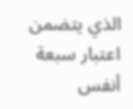الذي يتضمن اعتبار سبعة أنفس